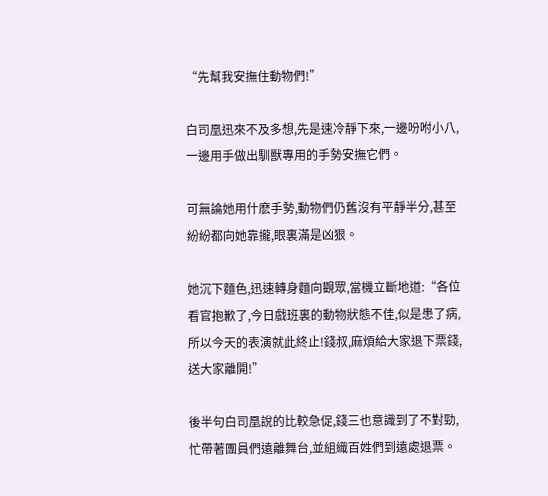“先幫我安撫住動物們!”

白司凰迅來不及多想,先是速冷靜下來,一邊吩咐小八,一邊用手做出馴獸專用的手勢安撫它們。

可無論她用什麽手勢,動物們仍舊沒有平靜半分,甚至紛紛都向她靠攏,眼裏滿是凶狠。

她沉下麵色,迅速轉身麵向觀眾,當機立斷地道:“各位看官抱歉了,今日戲班裏的動物狀態不佳,似是患了病,所以今天的表演就此終止!錢叔,麻煩給大家退下票錢,送大家離開!”

後半句白司凰說的比較急促,錢三也意識到了不對勁,忙帶著團員們遠離舞台,並組織百姓們到遠處退票。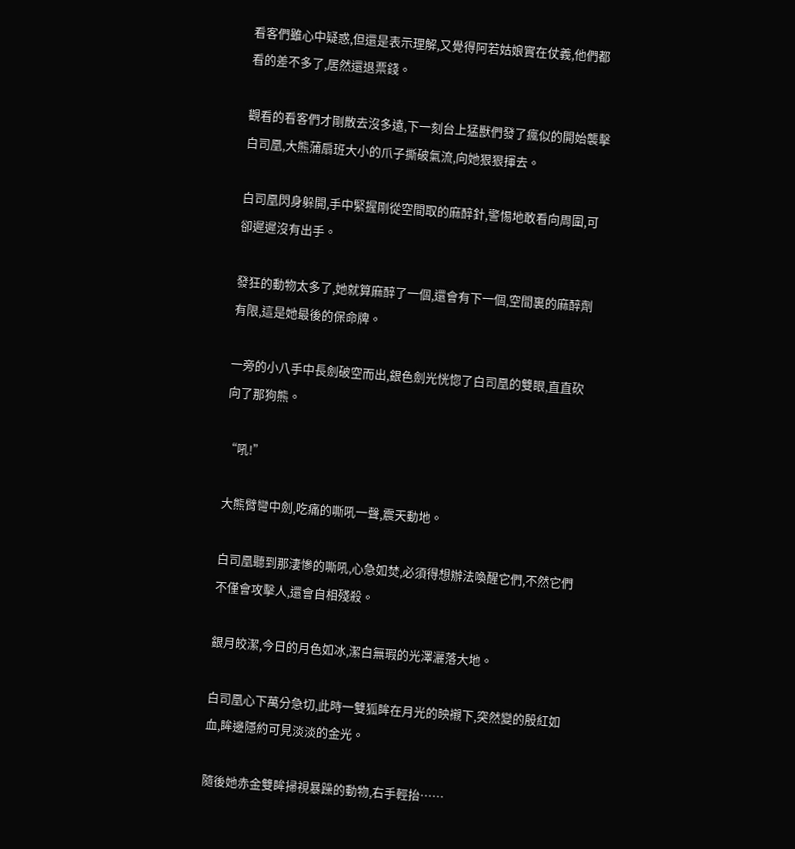看客們雖心中疑惑,但還是表示理解,又覺得阿若姑娘實在仗義,他們都看的差不多了,居然還退票錢。

觀看的看客們才剛散去沒多遠,下一刻台上猛獸們發了瘋似的開始襲擊白司凰,大熊蒲扇班大小的爪子撕破氣流,向她狠狠揮去。

白司凰閃身躲開,手中緊握剛從空間取的麻醉針,警惕地敢看向周圍,可卻遲遲沒有出手。

發狂的動物太多了,她就算麻醉了一個,還會有下一個,空間裏的麻醉劑有限,這是她最後的保命牌。

一旁的小八手中長劍破空而出,銀色劍光恍惚了白司凰的雙眼,直直砍向了那狗熊。

“吼!”

大熊臂彎中劍,吃痛的嘶吼一聲,震天動地。

白司凰聽到那淒慘的嘶吼,心急如焚,必須得想辦法喚醒它們,不然它們不僅會攻擊人,還會自相殘殺。

銀月皎潔,今日的月色如冰,潔白無瑕的光澤灑落大地。

白司凰心下萬分急切,此時一雙狐眸在月光的映襯下,突然變的殷紅如血,眸邊隱約可見淡淡的金光。

隨後她赤金雙眸掃視暴躁的動物,右手輕抬……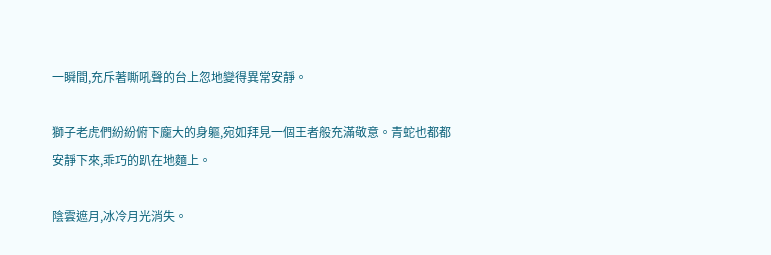一瞬間,充斥著嘶吼聲的台上忽地變得異常安靜。

獅子老虎們紛紛俯下龐大的身軀,宛如拜見一個王者般充滿敬意。青蛇也都都安靜下來,乖巧的趴在地麵上。

陰雲遮月,冰冷月光消失。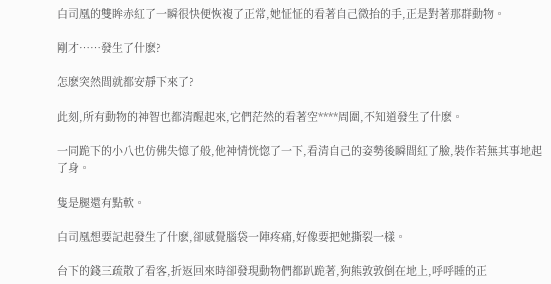白司凰的雙眸赤紅了一瞬很快便恢複了正常,她怔怔的看著自己微抬的手,正是對著那群動物。

剛才……發生了什麽?

怎麽突然間就都安靜下來了?

此刻,所有動物的神智也都清醒起來,它們茫然的看著空****周圍,不知道發生了什麽。

一同跪下的小八也仿佛失憶了般,他神情恍惚了一下,看清自己的姿勢後瞬間紅了臉,裝作若無其事地起了身。

隻是腿還有點軟。

白司凰想要記起發生了什麽,卻感覺腦袋一陣疼痛,好像要把她撕裂一樣。

台下的錢三疏散了看客,折返回來時卻發現動物們都趴跪著,狗熊敦敦倒在地上,呼呼睡的正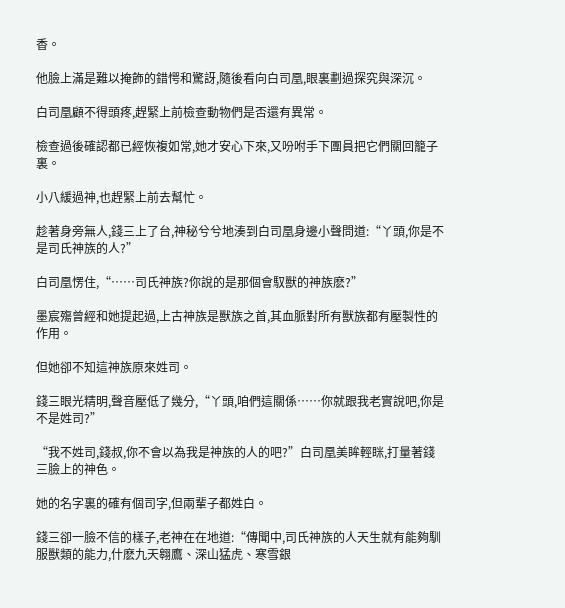香。

他臉上滿是難以掩飾的錯愕和驚訝,隨後看向白司凰,眼裏劃過探究與深沉。

白司凰顧不得頭疼,趕緊上前檢查動物們是否還有異常。

檢查過後確認都已經恢複如常,她才安心下來,又吩咐手下團員把它們關回籠子裏。

小八緩過神,也趕緊上前去幫忙。

趁著身旁無人,錢三上了台,神秘兮兮地湊到白司凰身邊小聲問道:“丫頭,你是不是司氏神族的人?”

白司凰愣住,“……司氏神族?你說的是那個會馭獸的神族麽?”

墨宸殤曾經和她提起過,上古神族是獸族之首,其血脈對所有獸族都有壓製性的作用。

但她卻不知這神族原來姓司。

錢三眼光精明,聲音壓低了幾分,“丫頭,咱們這關係……你就跟我老實說吧,你是不是姓司?”

“我不姓司,錢叔,你不會以為我是神族的人的吧?”白司凰美眸輕眯,打量著錢三臉上的神色。

她的名字裏的確有個司字,但兩輩子都姓白。

錢三卻一臉不信的樣子,老神在在地道:“傳聞中,司氏神族的人天生就有能夠馴服獸類的能力,什麽九天翱鷹、深山猛虎、寒雪銀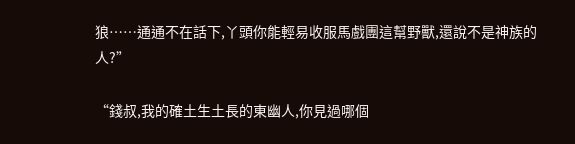狼……通通不在話下,丫頭你能輕易收服馬戲團這幫野獸,還說不是神族的人?”

“錢叔,我的確土生土長的東幽人,你見過哪個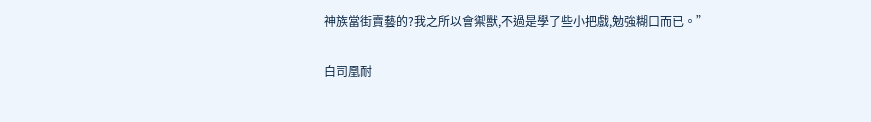神族當街賣藝的?我之所以會禦獸,不過是學了些小把戲,勉強糊口而已。”

白司凰耐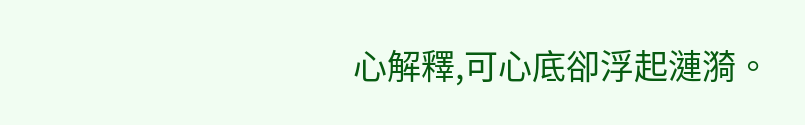心解釋,可心底卻浮起漣漪。